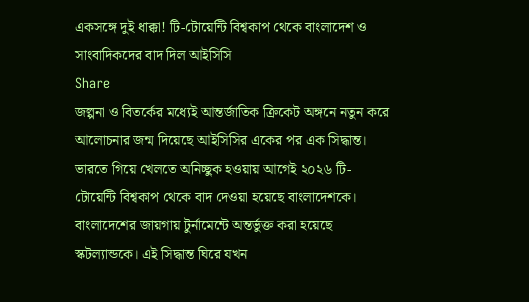একসঙ্গে দুই ধাক্কা! টি-টোয়েন্টি বিশ্বকাপ থেকে বাংলাদেশ ও সাংবাদিকদের বাদ দিল আইসিসি
Share
জল্পনা ও বিতর্কের মধ্যেই আন্তর্জাতিক ক্রিকেট অঙ্গনে নতুন করে আলোচনার জন্ম দিয়েছে আইসিসির একের পর এক সিদ্ধান্ত। ভারতে গিয়ে খেলতে অনিচ্ছুক হওয়ায় আগেই ২০২৬ টি-টোয়েন্টি বিশ্বকাপ থেকে বাদ দেওয়া হয়েছে বাংলাদেশকে। বাংলাদেশের জায়গায় টুর্নামেন্টে অন্তর্ভুক্ত করা হয়েছে স্কটল্যান্ডকে। এই সিদ্ধান্ত ঘিরে যখন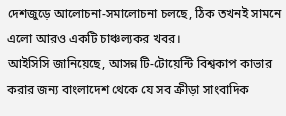দেশজুড়ে আলোচনা-সমালোচনা চলছে, ঠিক তখনই সামনে এলো আরও একটি চাঞ্চল্যকর খবর।
আইসিসি জানিয়েছে, আসন্ন টি-টোয়েন্টি বিশ্বকাপ কাভার করার জন্য বাংলাদেশ থেকে যে সব ক্রীড়া সাংবাদিক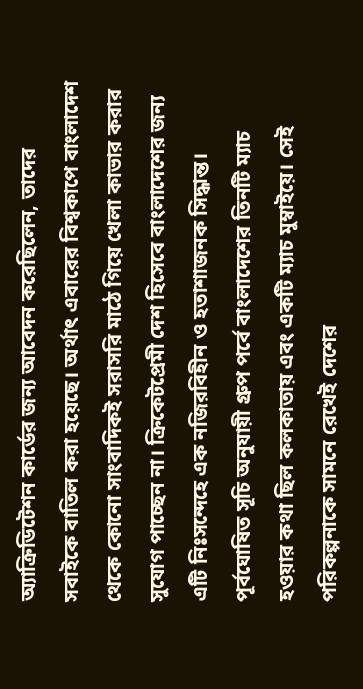অ্যাক্রিডিটেশন কার্ডের জন্য আবেদন করেছিলেন, তাদের সবাইকে বাতিল করা হয়েছে। অর্থাৎ এবারের বিশ্বকাপে বাংলাদেশ থেকে কোনো সাংবাদিকই সরাসরি মাঠে গিয়ে খেলা কাভার করার সুযোগ পাচ্ছেন না। ক্রিকেটপ্রেমী দেশ হিসেবে বাংলাদেশের জন্য এটি নিঃসন্দেহে এক নজিরবিহীন ও হতাশাজনক সিদ্ধান্ত।
পূর্বঘোষিত সূচি অনুযায়ী গ্রুপ পর্বে বাংলাদেশের তিনটি ম্যাচ হওয়ার কথা ছিল কলকাতায় এবং একটি ম্যাচ মুম্বাইয়ে। সেই পরিকল্পনাকে সামনে রেখেই দেশের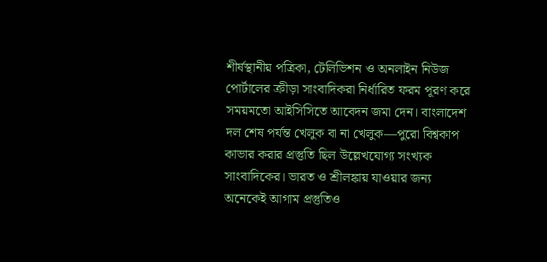শীর্ষস্থানীয় পত্রিকা, টেলিভিশন ও অনলাইন নিউজ পোর্টালের ক্রীড়া সাংবাদিকরা নির্ধারিত ফরম পূরণ করে সময়মতো আইসিসিতে আবেদন জমা দেন। বাংলাদেশ দল শেষ পর্যন্ত খেলুক বা না খেলুক—পুরো বিশ্বকাপ কাভার করার প্রস্তুতি ছিল উল্লেখযোগ্য সংখ্যক সাংবাদিকের। ভারত ও শ্রীলঙ্কায় যাওয়ার জন্য অনেকেই আগাম প্রস্তুতিও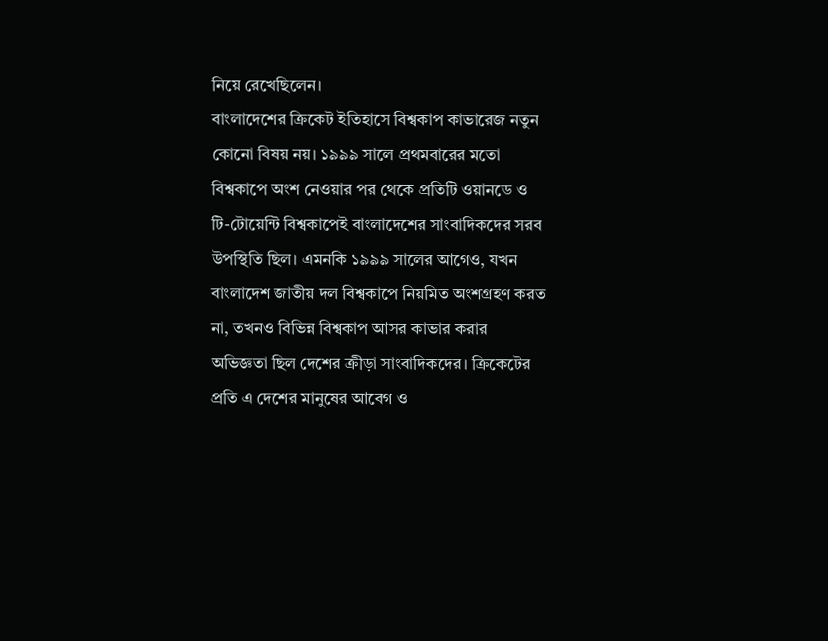নিয়ে রেখেছিলেন।
বাংলাদেশের ক্রিকেট ইতিহাসে বিশ্বকাপ কাভারেজ নতুন কোনো বিষয় নয়। ১৯৯৯ সালে প্রথমবারের মতো বিশ্বকাপে অংশ নেওয়ার পর থেকে প্রতিটি ওয়ানডে ও টি-টোয়েন্টি বিশ্বকাপেই বাংলাদেশের সাংবাদিকদের সরব উপস্থিতি ছিল। এমনকি ১৯৯৯ সালের আগেও, যখন বাংলাদেশ জাতীয় দল বিশ্বকাপে নিয়মিত অংশগ্রহণ করত না, তখনও বিভিন্ন বিশ্বকাপ আসর কাভার করার অভিজ্ঞতা ছিল দেশের ক্রীড়া সাংবাদিকদের। ক্রিকেটের প্রতি এ দেশের মানুষের আবেগ ও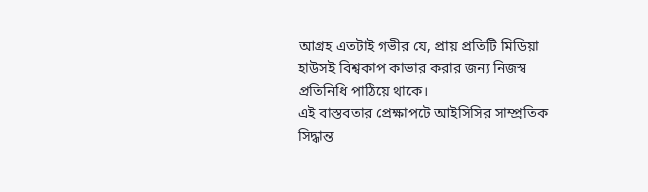আগ্রহ এতটাই গভীর যে, প্রায় প্রতিটি মিডিয়া হাউসই বিশ্বকাপ কাভার করার জন্য নিজস্ব প্রতিনিধি পাঠিয়ে থাকে।
এই বাস্তবতার প্রেক্ষাপটে আইসিসির সাম্প্রতিক সিদ্ধান্ত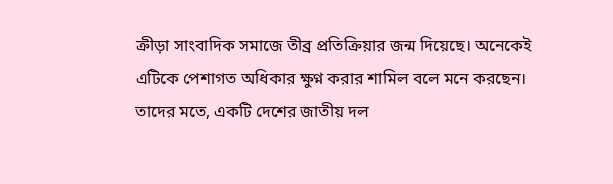ক্রীড়া সাংবাদিক সমাজে তীব্র প্রতিক্রিয়ার জন্ম দিয়েছে। অনেকেই এটিকে পেশাগত অধিকার ক্ষুণ্ন করার শামিল বলে মনে করছেন। তাদের মতে, একটি দেশের জাতীয় দল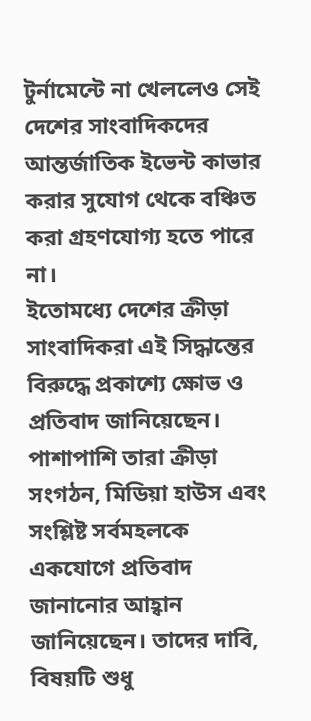টুর্নামেন্টে না খেললেও সেই দেশের সাংবাদিকদের আন্তর্জাতিক ইভেন্ট কাভার করার সুযোগ থেকে বঞ্চিত করা গ্রহণযোগ্য হতে পারে না।
ইতোমধ্যে দেশের ক্রীড়া সাংবাদিকরা এই সিদ্ধান্তের বিরুদ্ধে প্রকাশ্যে ক্ষোভ ও প্রতিবাদ জানিয়েছেন। পাশাপাশি তারা ক্রীড়া সংগঠন, মিডিয়া হাউস এবং সংশ্লিষ্ট সর্বমহলকে একযোগে প্রতিবাদ জানানোর আহ্বান জানিয়েছেন। তাদের দাবি, বিষয়টি শুধু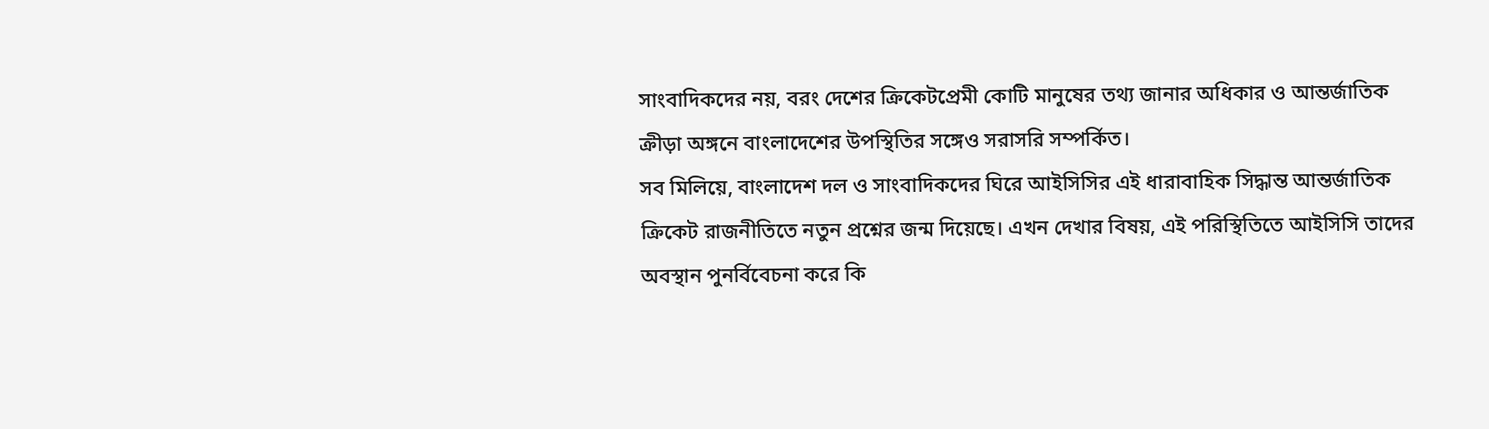সাংবাদিকদের নয়, বরং দেশের ক্রিকেটপ্রেমী কোটি মানুষের তথ্য জানার অধিকার ও আন্তর্জাতিক ক্রীড়া অঙ্গনে বাংলাদেশের উপস্থিতির সঙ্গেও সরাসরি সম্পর্কিত।
সব মিলিয়ে, বাংলাদেশ দল ও সাংবাদিকদের ঘিরে আইসিসির এই ধারাবাহিক সিদ্ধান্ত আন্তর্জাতিক ক্রিকেট রাজনীতিতে নতুন প্রশ্নের জন্ম দিয়েছে। এখন দেখার বিষয়, এই পরিস্থিতিতে আইসিসি তাদের অবস্থান পুনর্বিবেচনা করে কি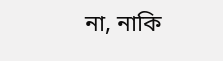না, নাকি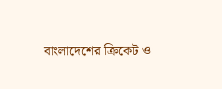বাংলাদেশের ক্রিকেট ও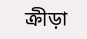ক্রীড়া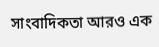সাংবাদিকতা আরও এক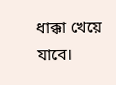ধাক্কা খেয়ে যাবে।